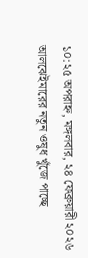১০:২৫ অপরাহ্ন, মঙ্গলবার, ২৪ ফেব্রুয়ারী ২০২৬
আলঝেইমারের নতুন ওষুধ খুঁজে পাচ্ছে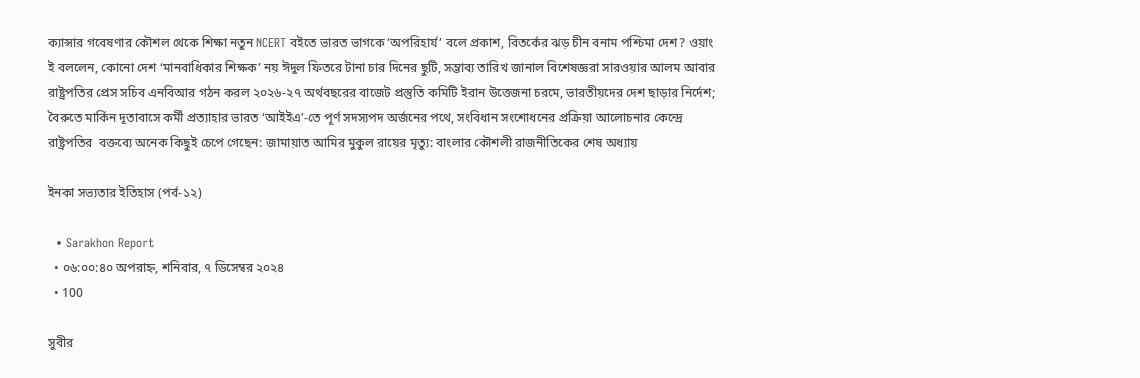ক্যান্সার গবেষণার কৌশল থেকে শিক্ষা নতুন NCERT বইতে ভারত ভাগকে ‘অপরিহার্য’ বলে প্রকাশ, বিতর্কের ঝড় চীন বনাম পশ্চিমা দেশ? ওয়াং ই বললেন, কোনো দেশ ‘মানবাধিকার শিক্ষক’ নয় ঈদুল ফিতরে টানা চার দিনের ছুটি, সম্ভাব্য তারিখ জানাল বিশেষজ্ঞরা সারওয়ার আলম আবার রাষ্ট্রপতির প্রেস সচিব এনবিআর গঠন করল ২০২৬-২৭ অর্থবছরের বাজেট প্রস্তুতি কমিটি ইরান উত্তেজনা চরমে, ভারতীয়দের দেশ ছাড়ার নির্দেশ; বৈরুতে মার্কিন দূতাবাসে কর্মী প্রত্যাহার ভারত ‘আইইএ’‑তে পূর্ণ সদস্যপদ অর্জনের পথে, সংবিধান সংশোধনের প্রক্রিয়া আলোচনার কেন্দ্রে রাষ্ট্রপতির  বক্তব্যে অনেক কিছুই চেপে গেছেন: জামায়াত আমির মুকুল রায়ের মৃত্যু: বাংলার কৌশলী রাজনীতিকের শেষ অধ্যায়

ইনকা সভ্যতার ইতিহাস (পর্ব-১২)

  • Sarakhon Report
  • ০৬:০০:৪০ অপরাহ্ন, শনিবার, ৭ ডিসেম্বর ২০২৪
  • 100

সুবীর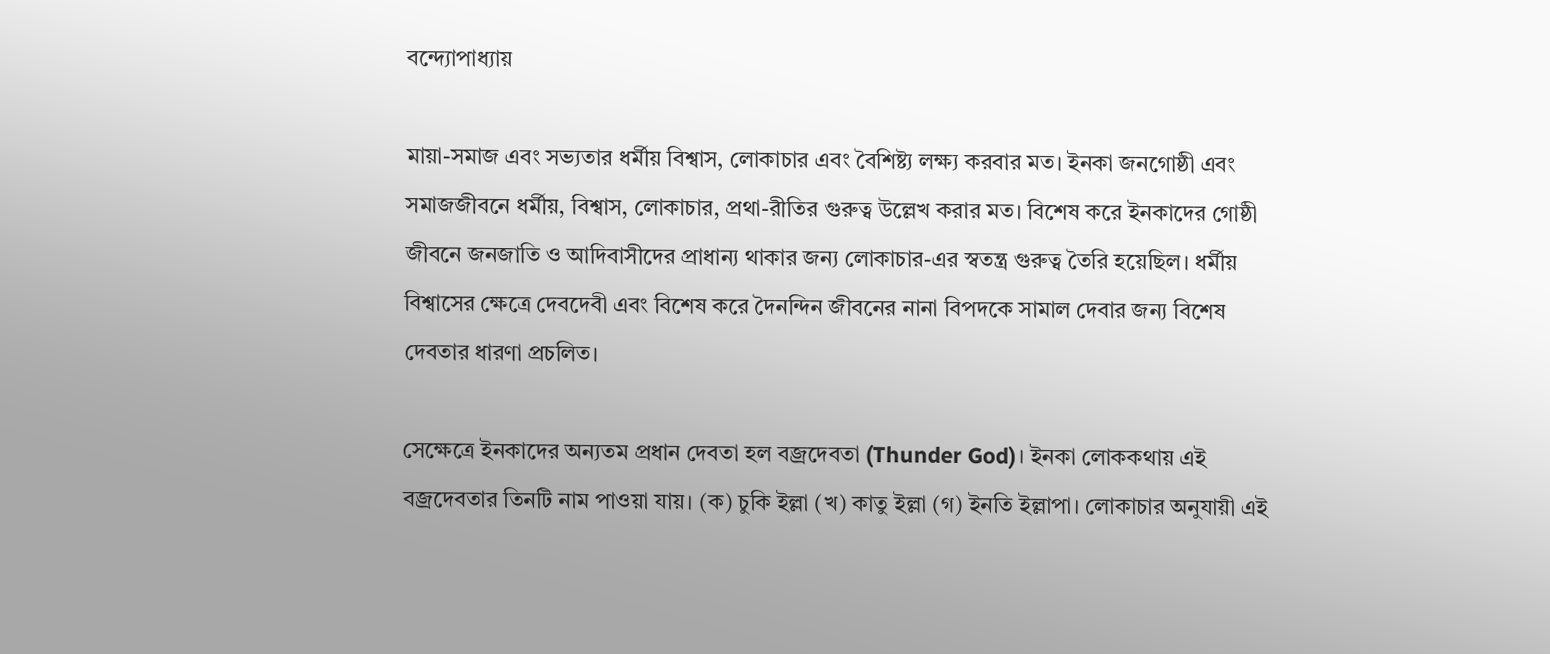বন্দ্যোপাধ্যায়

মায়া-সমাজ এবং সভ্যতার ধর্মীয় বিশ্বাস, লোকাচার এবং বৈশিষ্ট্য লক্ষ্য করবার মত। ইনকা জনগোষ্ঠী এবং সমাজজীবনে ধর্মীয়, বিশ্বাস, লোকাচার, প্রথা-রীতির গুরুত্ব উল্লেখ করার মত। বিশেষ করে ইনকাদের গোষ্ঠী জীবনে জনজাতি ও আদিবাসীদের প্রাধান্য থাকার জন্য লোকাচার-এর স্বতন্ত্র গুরুত্ব তৈরি হয়েছিল। ধর্মীয় বিশ্বাসের ক্ষেত্রে দেবদেবী এবং বিশেষ করে দৈনন্দিন জীবনের নানা বিপদকে সামাল দেবার জন্য বিশেষ দেবতার ধারণা প্রচলিত।

সেক্ষেত্রে ইনকাদের অন্যতম প্রধান দেবতা হল বজ্রদেবতা (Thunder God)। ইনকা লোককথায় এই বজ্রদেবতার তিনটি নাম পাওয়া যায়। (ক) চুকি ইল্লা (খ) কাতু ইল্লা (গ) ইনতি ইল্লাপা। লোকাচার অনুযায়ী এই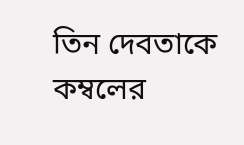তিন দেবতাকে কম্বলের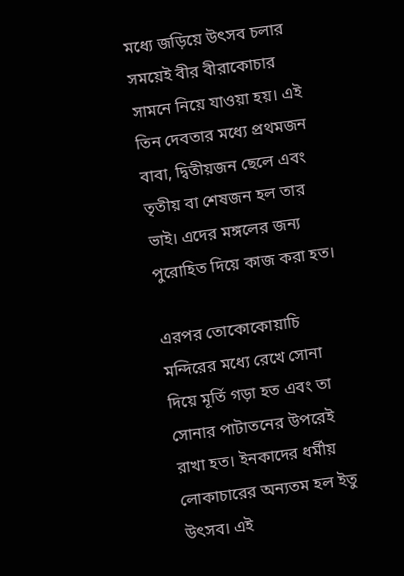মধ্যে জড়িয়ে উৎসব চলার সময়েই বীর বীরাকোচার সামনে নিয়ে যাওয়া হয়। এই তিন দেবতার মধ্যে প্রথমজন বাবা, দ্বিতীয়জন ছেলে এবং তৃতীয় বা শেষজন হল তার ভাই। এদের মঙ্গলের জন্য পুরোহিত দিয়ে কাজ করা হত।

এরপর তোকোকোয়াচি মন্দিরের মধ্যে রেখে সোনা দিয়ে মূর্তি গড়া হত এবং তা সোনার পাটাতনের উপরেই রাখা হত। ইনকাদের ধর্মীয় লোকাচারের অন্যতম হল ইতু উৎসব। এই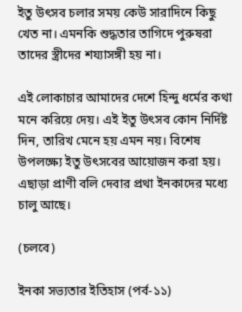ইতু উৎসব চলার সময় কেউ সারাদিনে কিছু খেত না। এমনকি শুদ্ধতার তাগিদে পুরুষরা তাদের স্ত্রীদের শয্যাসঙ্গী হয় না।

এই লোকাচার আমাদের দেশে হিন্দু ধর্মের কথা মনে করিয়ে দেয়। এই ইতু উৎসব কোন নির্দিষ্ট দিন, তারিখ মেনে হয় এমন নয়। বিশেষ উপলক্ষ্যে ইতু উৎসবের আয়োজন করা হয়। এছাড়া প্রাণী বলি দেবার প্রথা ইনকাদের মধ্যে চালু আছে।

(চলবে)

ইনকা সভ্যতার ইতিহাস (পর্ব-১১)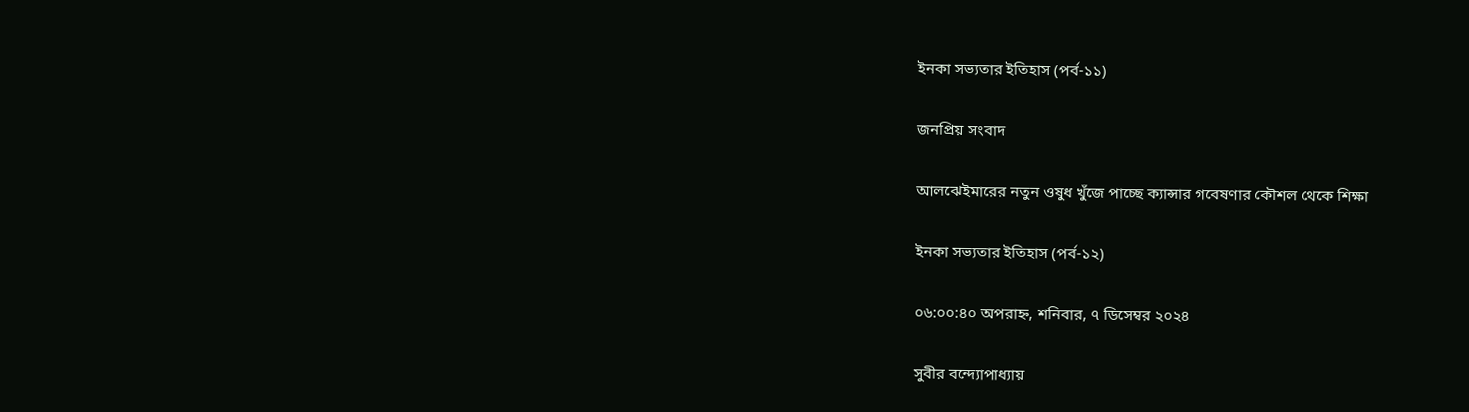ইনকা সভ্যতার ইতিহাস (পর্ব-১১)

জনপ্রিয় সংবাদ

আলঝেইমারের নতুন ওষুধ খুঁজে পাচ্ছে ক্যান্সার গবেষণার কৌশল থেকে শিক্ষা

ইনকা সভ্যতার ইতিহাস (পর্ব-১২)

০৬:০০:৪০ অপরাহ্ন, শনিবার, ৭ ডিসেম্বর ২০২৪

সুবীর বন্দ্যোপাধ্যায়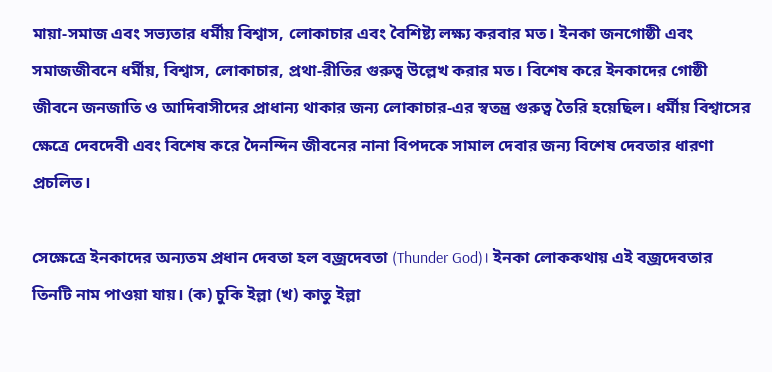মায়া-সমাজ এবং সভ্যতার ধর্মীয় বিশ্বাস, লোকাচার এবং বৈশিষ্ট্য লক্ষ্য করবার মত। ইনকা জনগোষ্ঠী এবং সমাজজীবনে ধর্মীয়, বিশ্বাস, লোকাচার, প্রথা-রীতির গুরুত্ব উল্লেখ করার মত। বিশেষ করে ইনকাদের গোষ্ঠী জীবনে জনজাতি ও আদিবাসীদের প্রাধান্য থাকার জন্য লোকাচার-এর স্বতন্ত্র গুরুত্ব তৈরি হয়েছিল। ধর্মীয় বিশ্বাসের ক্ষেত্রে দেবদেবী এবং বিশেষ করে দৈনন্দিন জীবনের নানা বিপদকে সামাল দেবার জন্য বিশেষ দেবতার ধারণা প্রচলিত।

সেক্ষেত্রে ইনকাদের অন্যতম প্রধান দেবতা হল বজ্রদেবতা (Thunder God)। ইনকা লোককথায় এই বজ্রদেবতার তিনটি নাম পাওয়া যায়। (ক) চুকি ইল্লা (খ) কাতু ইল্লা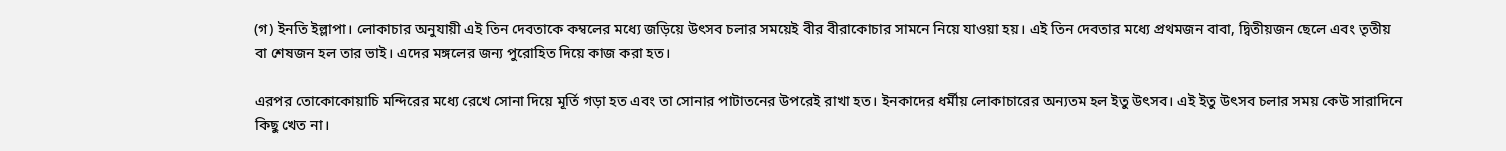(গ) ইনতি ইল্লাপা। লোকাচার অনুযায়ী এই তিন দেবতাকে কম্বলের মধ্যে জড়িয়ে উৎসব চলার সময়েই বীর বীরাকোচার সামনে নিয়ে যাওয়া হয়। এই তিন দেবতার মধ্যে প্রথমজন বাবা, দ্বিতীয়জন ছেলে এবং তৃতীয় বা শেষজন হল তার ভাই। এদের মঙ্গলের জন্য পুরোহিত দিয়ে কাজ করা হত।

এরপর তোকোকোয়াচি মন্দিরের মধ্যে রেখে সোনা দিয়ে মূর্তি গড়া হত এবং তা সোনার পাটাতনের উপরেই রাখা হত। ইনকাদের ধর্মীয় লোকাচারের অন্যতম হল ইতু উৎসব। এই ইতু উৎসব চলার সময় কেউ সারাদিনে কিছু খেত না।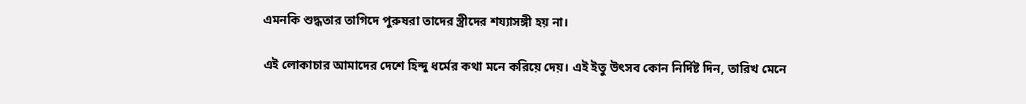এমনকি শুদ্ধতার তাগিদে পুরুষরা তাদের স্ত্রীদের শয্যাসঙ্গী হয় না।

এই লোকাচার আমাদের দেশে হিন্দু ধর্মের কথা মনে করিয়ে দেয়। এই ইতু উৎসব কোন নির্দিষ্ট দিন, তারিখ মেনে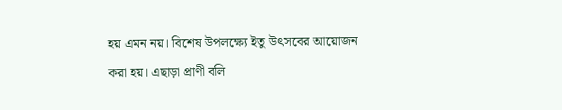হয় এমন নয়। বিশেষ উপলক্ষ্যে ইতু উৎসবের আয়োজন করা হয়। এছাড়া প্রাণী বলি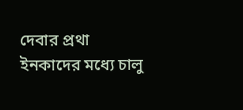দেবার প্রথা ইনকাদের মধ্যে চালু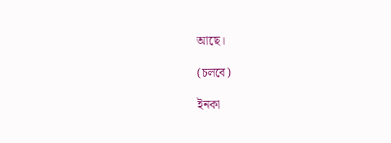আছে।

(চলবে)

ইনকা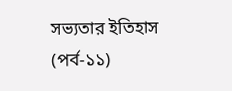সভ্যতার ইতিহাস (পর্ব-১১)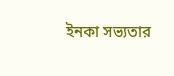ইনকা সভ্যতার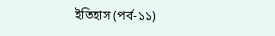ইতিহাস (পর্ব-১১)